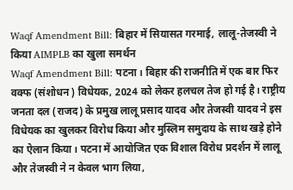Waqf Amendment Bill: बिहार में सियासत गरमाई, लालू-तेजस्वी ने किया AIMPLB का खुला समर्थन
Waqf Amendment Bill: पटना। बिहार की राजनीति में एक बार फिर वक्फ (संशोधन) विधेयक, 2024 को लेकर हलचल तेज हो गई है। राष्ट्रीय जनता दल (राजद) के प्रमुख लालू प्रसाद यादव और तेजस्वी यादव ने इस विधेयक का खुलकर विरोध किया और मुस्लिम समुदाय के साथ खड़े होने का ऐलान किया। पटना में आयोजित एक विशाल विरोध प्रदर्शन में लालू और तेजस्वी ने न केवल भाग लिया,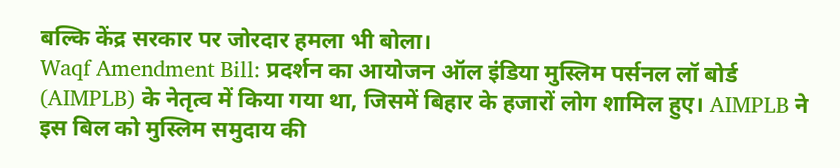बल्कि केंद्र सरकार पर जोरदार हमला भी बोला।
Waqf Amendment Bill: प्रदर्शन का आयोजन ऑल इंडिया मुस्लिम पर्सनल लॉ बोर्ड (AIMPLB) के नेतृत्व में किया गया था, जिसमें बिहार के हजारों लोग शामिल हुए। AIMPLB ने इस बिल को मुस्लिम समुदाय की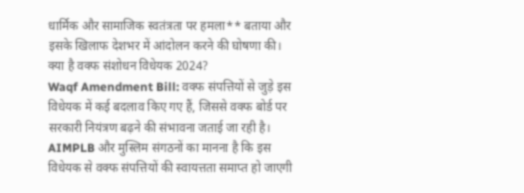धार्मिक और सामाजिक स्वतंत्रता पर हमला** बताया और इसके खिलाफ देशभर में आंदोलन करने की घोषणा की।
क्या है वक्फ संशोधन विधेयक 2024?
Waqf Amendment Bill: वक्फ संपत्तियों से जुड़े इस विधेयक में कई बदलाव किए गए हैं, जिससे वक्फ बोर्ड पर सरकारी नियंत्रण बढ़ने की संभावना जताई जा रही है। AIMPLB और मुस्लिम संगठनों का मानना है कि इस विधेयक से वक्फ संपत्तियों की स्वायत्तता समाप्त हो जाएगी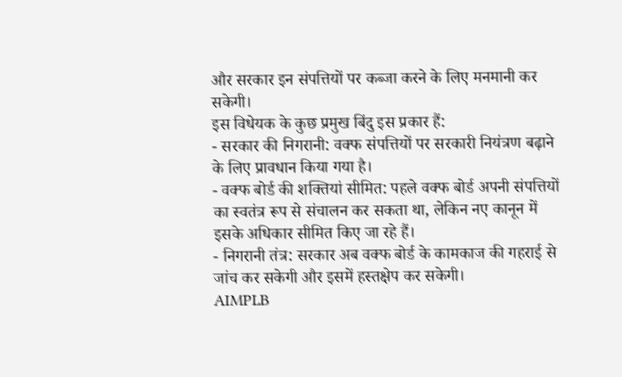और सरकार इन संपत्तियों पर कब्जा करने के लिए मनमानी कर सकेगी।
इस विधेयक के कुछ प्रमुख बिंदु इस प्रकार हैं:
- सरकार की निगरानी: वक्फ संपत्तियों पर सरकारी नियंत्रण बढ़ाने के लिए प्रावधान किया गया है।
- वक्फ बोर्ड की शक्तियां सीमित: पहले वक्फ बोर्ड अपनी संपत्तियों का स्वतंत्र रूप से संचालन कर सकता था, लेकिन नए कानून में इसके अधिकार सीमित किए जा रहे हैं।
- निगरानी तंत्र: सरकार अब वक्फ बोर्ड के कामकाज की गहराई से जांच कर सकेगी और इसमें हस्तक्षेप कर सकेगी।
AIMPLB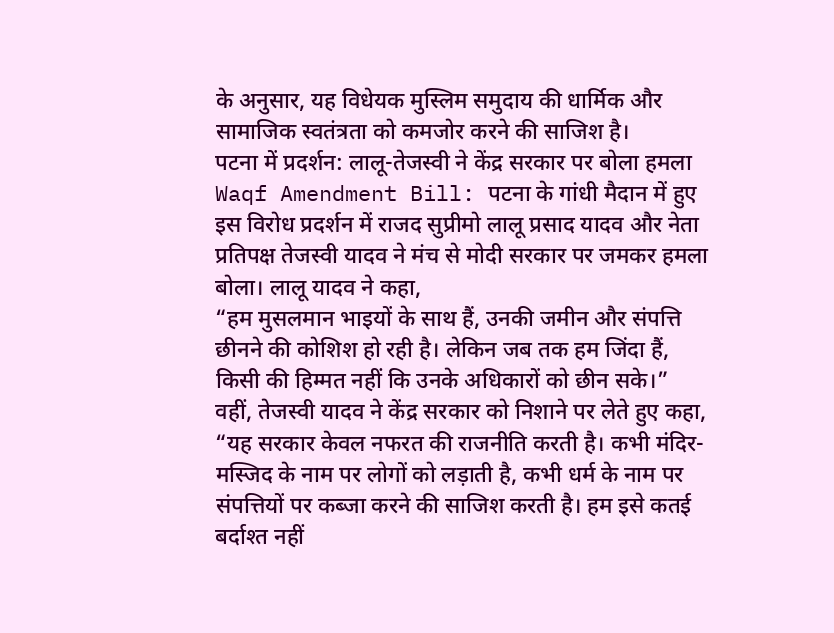के अनुसार, यह विधेयक मुस्लिम समुदाय की धार्मिक और सामाजिक स्वतंत्रता को कमजोर करने की साजिश है।
पटना में प्रदर्शन: लालू-तेजस्वी ने केंद्र सरकार पर बोला हमला
Waqf Amendment Bill: पटना के गांधी मैदान में हुए इस विरोध प्रदर्शन में राजद सुप्रीमो लालू प्रसाद यादव और नेता प्रतिपक्ष तेजस्वी यादव ने मंच से मोदी सरकार पर जमकर हमला बोला। लालू यादव ने कहा,
“हम मुसलमान भाइयों के साथ हैं, उनकी जमीन और संपत्ति छीनने की कोशिश हो रही है। लेकिन जब तक हम जिंदा हैं, किसी की हिम्मत नहीं कि उनके अधिकारों को छीन सके।”
वहीं, तेजस्वी यादव ने केंद्र सरकार को निशाने पर लेते हुए कहा,
“यह सरकार केवल नफरत की राजनीति करती है। कभी मंदिर-मस्जिद के नाम पर लोगों को लड़ाती है, कभी धर्म के नाम पर संपत्तियों पर कब्जा करने की साजिश करती है। हम इसे कतई बर्दाश्त नहीं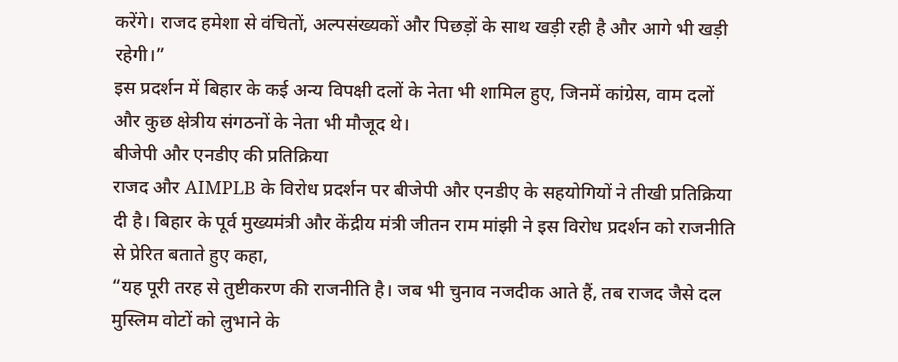करेंगे। राजद हमेशा से वंचितों, अल्पसंख्यकों और पिछड़ों के साथ खड़ी रही है और आगे भी खड़ी रहेगी।”
इस प्रदर्शन में बिहार के कई अन्य विपक्षी दलों के नेता भी शामिल हुए, जिनमें कांग्रेस, वाम दलों और कुछ क्षेत्रीय संगठनों के नेता भी मौजूद थे।
बीजेपी और एनडीए की प्रतिक्रिया
राजद और AIMPLB के विरोध प्रदर्शन पर बीजेपी और एनडीए के सहयोगियों ने तीखी प्रतिक्रिया दी है। बिहार के पूर्व मुख्यमंत्री और केंद्रीय मंत्री जीतन राम मांझी ने इस विरोध प्रदर्शन को राजनीति से प्रेरित बताते हुए कहा,
“यह पूरी तरह से तुष्टीकरण की राजनीति है। जब भी चुनाव नजदीक आते हैं, तब राजद जैसे दल मुस्लिम वोटों को लुभाने के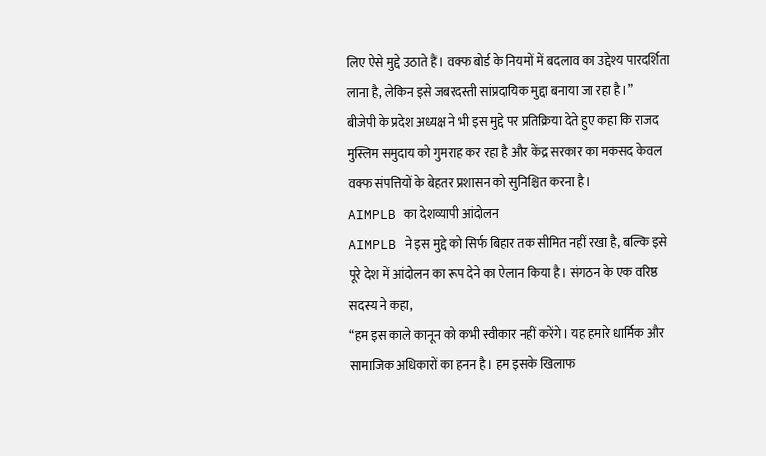लिए ऐसे मुद्दे उठाते हैं। वक्फ बोर्ड के नियमों में बदलाव का उद्देश्य पारदर्शिता लाना है, लेकिन इसे जबरदस्ती सांप्रदायिक मुद्दा बनाया जा रहा है।”
बीजेपी के प्रदेश अध्यक्ष ने भी इस मुद्दे पर प्रतिक्रिया देते हुए कहा कि राजद मुस्लिम समुदाय को गुमराह कर रहा है और केंद्र सरकार का मकसद केवल वक्फ संपत्तियों के बेहतर प्रशासन को सुनिश्चित करना है।
AIMPLB का देशव्यापी आंदोलन
AIMPLB ने इस मुद्दे को सिर्फ बिहार तक सीमित नहीं रखा है, बल्कि इसे पूरे देश में आंदोलन का रूप देने का ऐलान किया है। संगठन के एक वरिष्ठ सदस्य ने कहा,
“हम इस काले कानून को कभी स्वीकार नहीं करेंगे। यह हमारे धार्मिक और सामाजिक अधिकारों का हनन है। हम इसके खिलाफ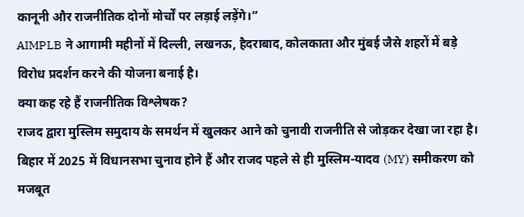कानूनी और राजनीतिक दोनों मोर्चों पर लड़ाई लड़ेंगे।”
AIMPLB ने आगामी महीनों में दिल्ली, लखनऊ, हैदराबाद, कोलकाता और मुंबई जैसे शहरों में बड़े विरोध प्रदर्शन करने की योजना बनाई है।
क्या कह रहे हैं राजनीतिक विश्लेषक?
राजद द्वारा मुस्लिम समुदाय के समर्थन में खुलकर आने को चुनावी राजनीति से जोड़कर देखा जा रहा है। बिहार में 2025 में विधानसभा चुनाव होने हैं और राजद पहले से ही मुस्लिम-यादव (MY) समीकरण को मजबूत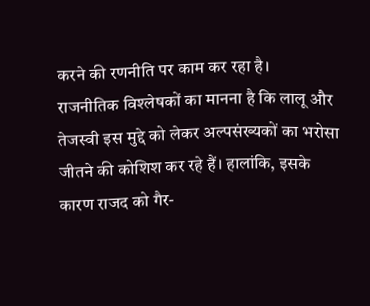करने की रणनीति पर काम कर रहा है।
राजनीतिक विश्लेषकों का मानना है कि लालू और तेजस्वी इस मुद्दे को लेकर अल्पसंख्यकों का भरोसा जीतने की कोशिश कर रहे हैं। हालांकि, इसके कारण राजद को गैर-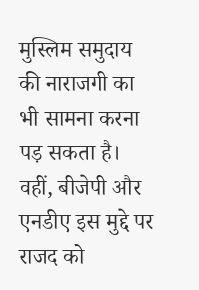मुस्लिम समुदाय की नाराजगी का भी सामना करना पड़ सकता है।
वहीं, बीजेपी और एनडीए इस मुद्दे पर राजद को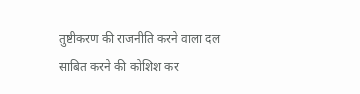तुष्टीकरण की राजनीति करने वाला दल साबित करने की कोशिश कर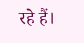रहे हैं।